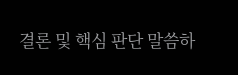결론 및 핵심 판단 말씀하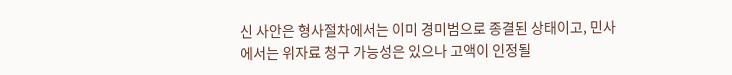신 사안은 형사절차에서는 이미 경미범으로 종결된 상태이고, 민사에서는 위자료 청구 가능성은 있으나 고액이 인정될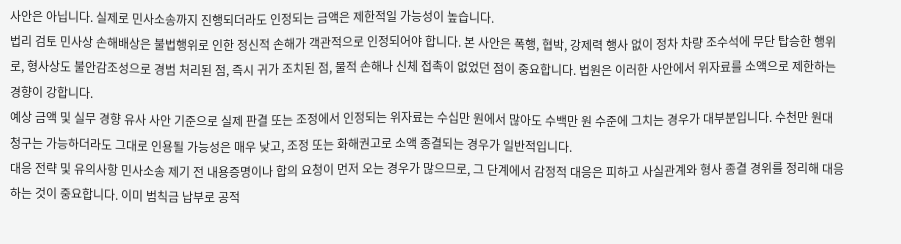사안은 아닙니다. 실제로 민사소송까지 진행되더라도 인정되는 금액은 제한적일 가능성이 높습니다.
법리 검토 민사상 손해배상은 불법행위로 인한 정신적 손해가 객관적으로 인정되어야 합니다. 본 사안은 폭행, 협박, 강제력 행사 없이 정차 차량 조수석에 무단 탑승한 행위로, 형사상도 불안감조성으로 경범 처리된 점, 즉시 귀가 조치된 점, 물적 손해나 신체 접촉이 없었던 점이 중요합니다. 법원은 이러한 사안에서 위자료를 소액으로 제한하는 경향이 강합니다.
예상 금액 및 실무 경향 유사 사안 기준으로 실제 판결 또는 조정에서 인정되는 위자료는 수십만 원에서 많아도 수백만 원 수준에 그치는 경우가 대부분입니다. 수천만 원대 청구는 가능하더라도 그대로 인용될 가능성은 매우 낮고, 조정 또는 화해권고로 소액 종결되는 경우가 일반적입니다.
대응 전략 및 유의사항 민사소송 제기 전 내용증명이나 합의 요청이 먼저 오는 경우가 많으므로, 그 단계에서 감정적 대응은 피하고 사실관계와 형사 종결 경위를 정리해 대응하는 것이 중요합니다. 이미 범칙금 납부로 공적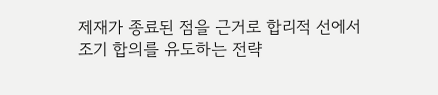제재가 종료된 점을 근거로 합리적 선에서 조기 합의를 유도하는 전략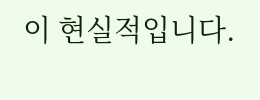이 현실적입니다.